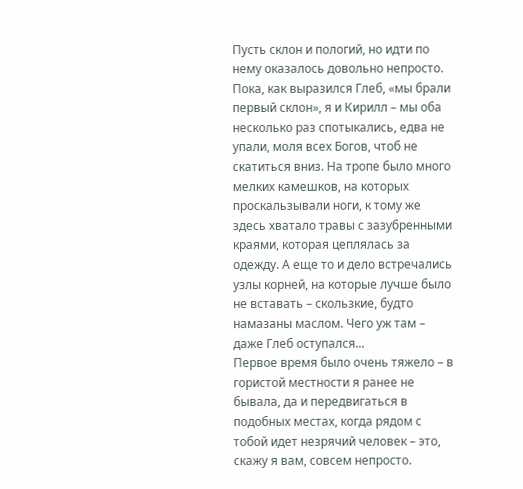Пусть склон и пологий, но идти по нему оказалось довольно непросто. Пока, как выразился Глеб, «мы брали первый склон», я и Кирилл – мы оба несколько раз спотыкались, едва не упали, моля всех Богов, чтоб не скатиться вниз. На тропе было много мелких камешков, на которых проскальзывали ноги, к тому же здесь хватало травы с зазубренными краями, которая цеплялась за одежду. А еще то и дело встречались узлы корней, на которые лучше было не вставать – скользкие, будто намазаны маслом. Чего уж там – даже Глеб оступался...
Первое время было очень тяжело – в гористой местности я ранее не бывала, да и передвигаться в подобных местах, когда рядом с тобой идет незрячий человек – это, скажу я вам, совсем непросто.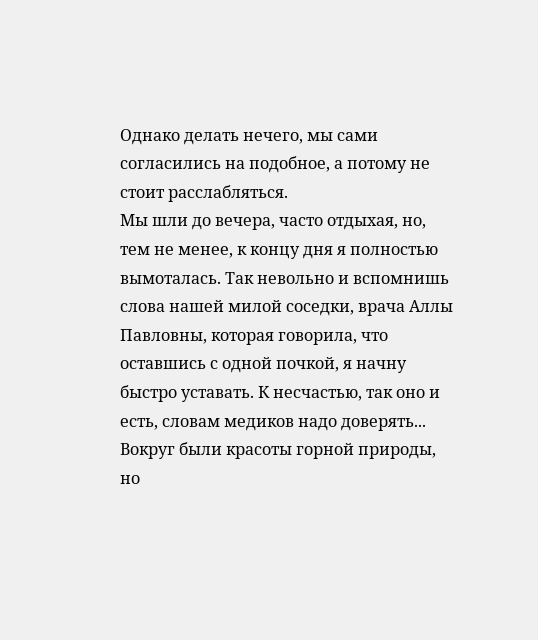Однако делать нечего, мы сами согласились на подобное, а потому не стоит расслабляться.
Мы шли до вечера, часто отдыхая, но, тем не менее, к концу дня я полностью вымоталась. Так невольно и вспомнишь слова нашей милой соседки, врача Аллы Павловны, которая говорила, что оставшись с одной почкой, я начну быстро уставать. К несчастью, так оно и есть, словам медиков надо доверять... Вокруг были красоты горной природы, но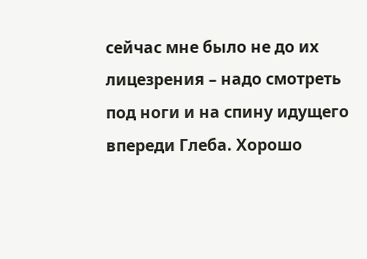сейчас мне было не до их лицезрения – надо смотреть под ноги и на спину идущего впереди Глеба. Хорошо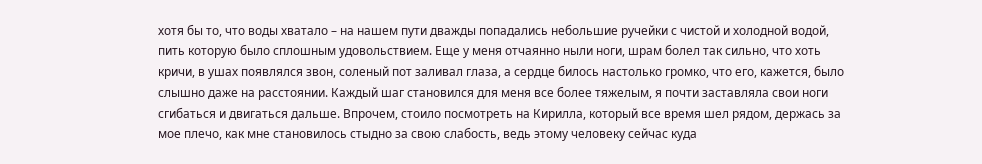хотя бы то, что воды хватало – на нашем пути дважды попадались небольшие ручейки с чистой и холодной водой, пить которую было сплошным удовольствием. Еще у меня отчаянно ныли ноги, шрам болел так сильно, что хоть кричи, в ушах появлялся звон, соленый пот заливал глаза, а сердце билось настолько громко, что его, кажется, было слышно даже на расстоянии. Каждый шаг становился для меня все более тяжелым, я почти заставляла свои ноги сгибаться и двигаться дальше. Впрочем, стоило посмотреть на Кирилла, который все время шел рядом, держась за мое плечо, как мне становилось стыдно за свою слабость, ведь этому человеку сейчас куда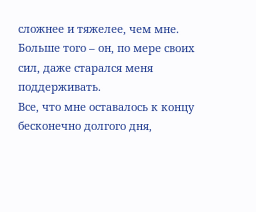сложнее и тяжелее, чем мне. Больше того – он, по мере своих сил, даже старался меня поддерживать.
Все, что мне оставалось к концу бесконечно долгого дня,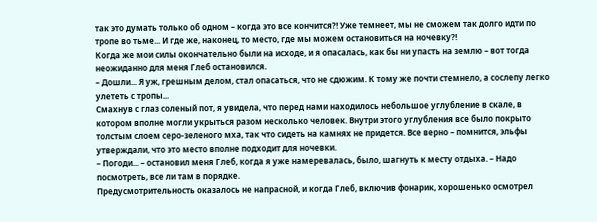так это думать только об одном – когда это все кончится?! Уже темнеет, мы не сможем так долго идти по тропе во тьме... И где же, наконец, то место, где мы можем остановиться на ночевку?!
Когда же мои силы окончательно были на исходе, и я опасалась, как бы ни упасть на землю – вот тогда неожиданно для меня Глеб остановился.
– Дошли... Я уж, грешным делом, стал опасаться, что не сдюжим. К тому же почти стемнело, а сослепу легко улететь с тропы...
Смахнув с глаз соленый пот, я увидела, что перед нами находилось небольшое углубление в скале, в котором вполне могли укрыться разом несколько человек. Внутри этого углубления все было покрыто толстым слоем серо-зеленого мха, так что сидеть на камнях не придется. Все верно – помнится, эльфы утверждали, что это место вполне подходит для ночевки.
– Погоди... – остановил меня Глеб, когда я уже намеревалась, было, шагнуть к месту отдыха. – Надо посмотреть, все ли там в порядке.
Предусмотрительность оказалось не напрасной, и когда Глеб, включив фонарик, хорошенько осмотрел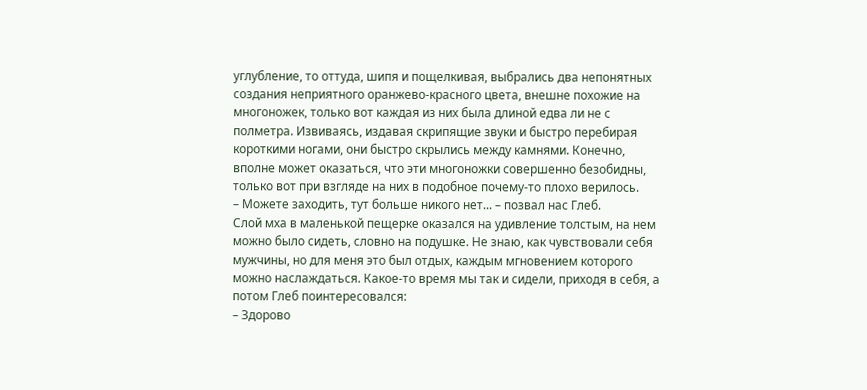углубление, то оттуда, шипя и пощелкивая, выбрались два непонятных создания неприятного оранжево-красного цвета, внешне похожие на многоножек, только вот каждая из них была длиной едва ли не с полметра. Извиваясь, издавая скрипящие звуки и быстро перебирая короткими ногами, они быстро скрылись между камнями. Конечно, вполне может оказаться, что эти многоножки совершенно безобидны, только вот при взгляде на них в подобное почему-то плохо верилось.
– Можете заходить, тут больше никого нет... – позвал нас Глеб.
Слой мха в маленькой пещерке оказался на удивление толстым, на нем можно было сидеть, словно на подушке. Не знаю, как чувствовали себя мужчины, но для меня это был отдых, каждым мгновением которого можно наслаждаться. Какое-то время мы так и сидели, приходя в себя, а потом Глеб поинтересовался:
– Здорово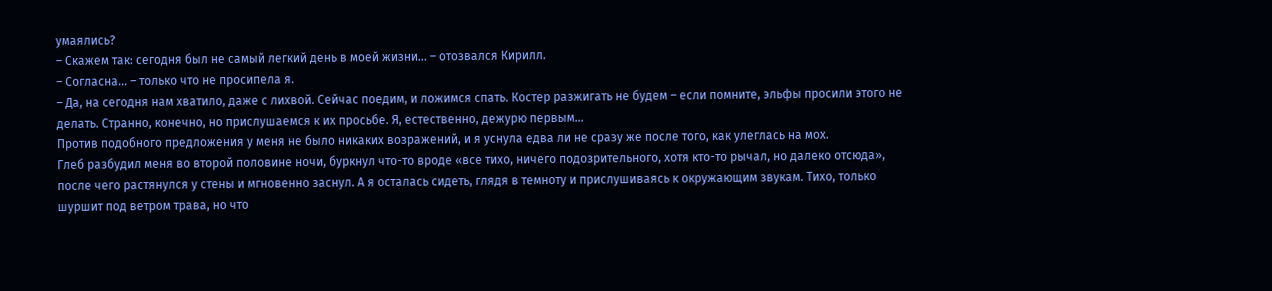умаялись?
– Скажем так: сегодня был не самый легкий день в моей жизни... – отозвался Кирилл.
– Согласна... – только что не просипела я.
– Да, на сегодня нам хватило, даже с лихвой. Сейчас поедим, и ложимся спать. Костер разжигать не будем – если помните, эльфы просили этого не делать. Странно, конечно, но прислушаемся к их просьбе. Я, естественно, дежурю первым...
Против подобного предложения у меня не было никаких возражений, и я уснула едва ли не сразу же после того, как улеглась на мох.
Глеб разбудил меня во второй половине ночи, буркнул что-то вроде «все тихо, ничего подозрительного, хотя кто-то рычал, но далеко отсюда», после чего растянулся у стены и мгновенно заснул. А я осталась сидеть, глядя в темноту и прислушиваясь к окружающим звукам. Тихо, только шуршит под ветром трава, но что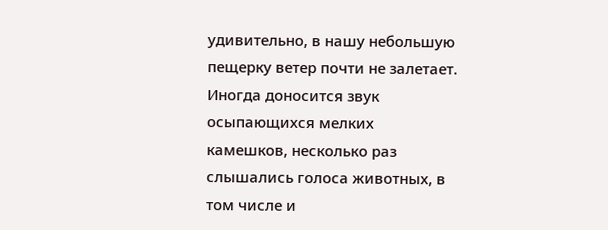удивительно, в нашу небольшую пещерку ветер почти не залетает. Иногда доносится звук осыпающихся мелких камешков, несколько раз слышались голоса животных, в том числе и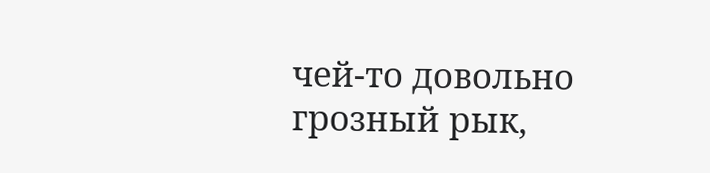чей-то довольно грозный рык,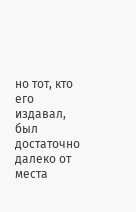но тот, кто его издавал, был достаточно далеко от места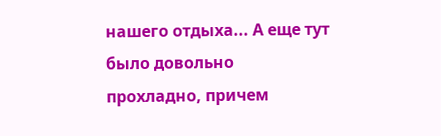нашего отдыха... А еще тут было довольно прохладно, причем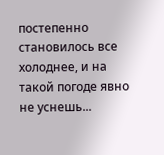постепенно становилось все холоднее, и на такой погоде явно не уснешь...